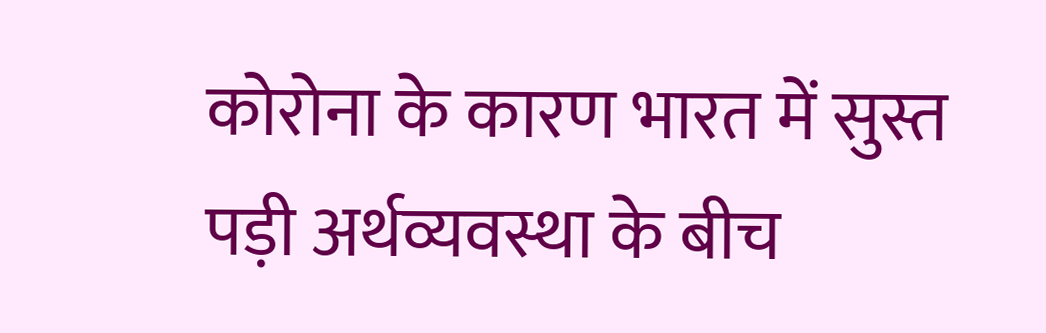कोरोना के कारण भारत में सुस्त पड़ी अर्थव्यवस्था के बीच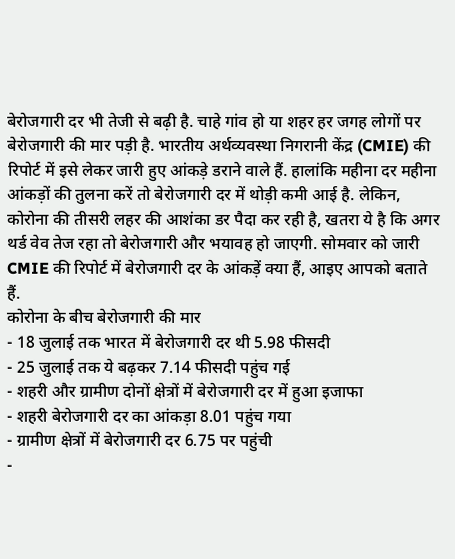बेरोजगारी दर भी तेजी से बढ़ी है. चाहे गांव हो या शहर हर जगह लोगों पर बेरोजगारी की मार पड़ी है. भारतीय अर्थव्यवस्था निगरानी केंद्र (CMIE) की रिपोर्ट में इसे लेकर जारी हुए आंकड़े डराने वाले हैं. हालांकि महीना दर महीना आंकड़ों की तुलना करें तो बेरोजगारी दर में थोड़ी कमी आई है. लेकिन, कोरोना की तीसरी लहर की आशंका डर पैदा कर रही है, खतरा ये है कि अगर थर्ड वेव तेज रहा तो बेरोजगारी और भयावह हो जाएगी. सोमवार को जारी CMIE की रिपोर्ट में बेरोजगारी दर के आंकड़ें क्या हैं, आइए आपको बताते हैं.
कोरोना के बीच बेरोजगारी की मार
- 18 जुलाई तक भारत में बेरोजगारी दर थी 5.98 फीसदी
- 25 जुलाई तक ये बढ़कर 7.14 फीसदी पहुंच गई
- शहरी और ग्रामीण दोनों क्षेत्रों में बेरोजगारी दर में हुआ इजाफा
- शहरी बेरोजगारी दर का आंकड़ा 8.01 पहुंच गया
- ग्रामीण क्षेत्रों में बेरोजगारी दर 6.75 पर पहुंची
-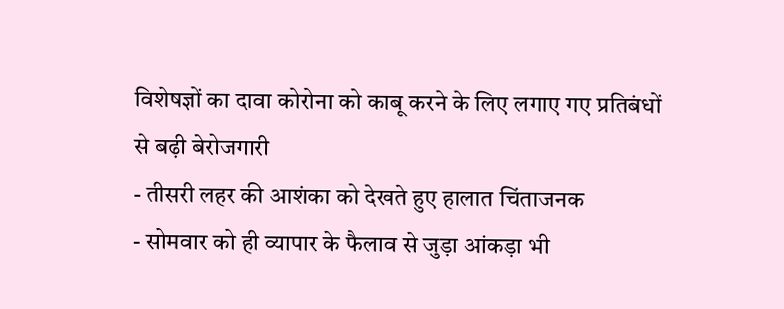विशेषज्ञों का दावा कोरोना को काबू करने के लिए लगाए गए प्रतिबंधों से बढ़ी बेरोजगारी
- तीसरी लहर की आशंका को देखते हुए हालात चिंताजनक
- सोमवार को ही व्यापार के फैलाव से जुड़ा आंकड़ा भी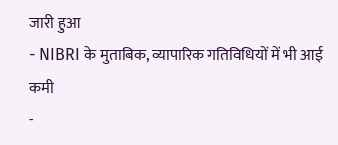जारी हुआ
- NIBRI के मुताबिक, व्यापारिक गतिविधियों में भी आई कमी
-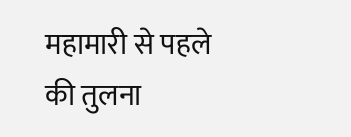महामारी से पहले की तुलना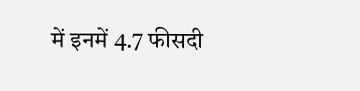में इनमें 4.7 फीसदी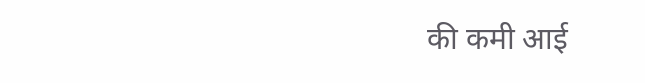की कमी आई